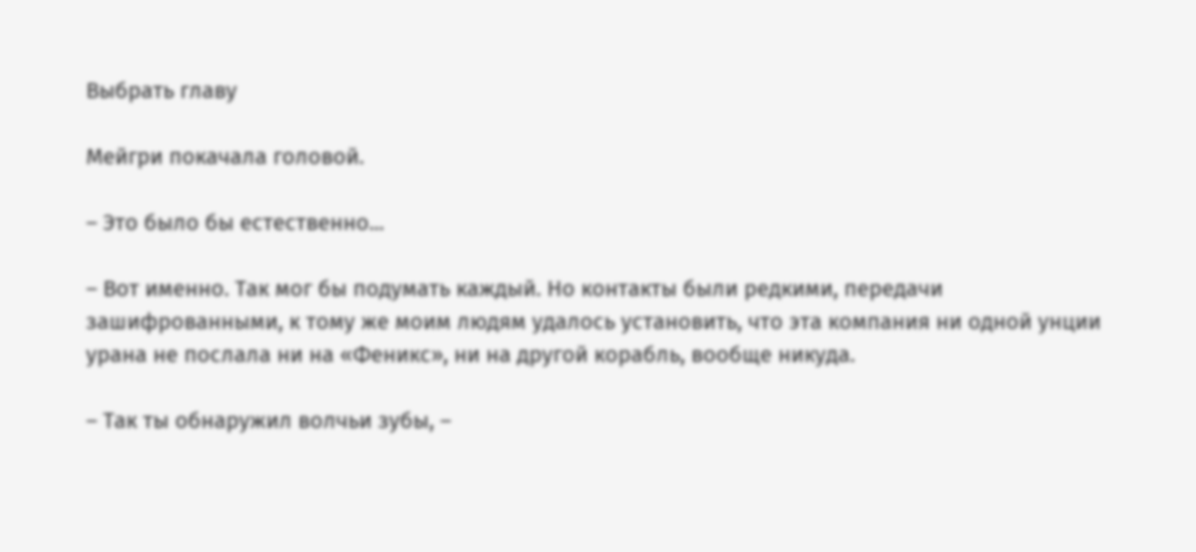Выбрать главу

Мейгри покачала головой.

– Это было бы естественно...

– Вот именно. Так мог бы подумать каждый. Но контакты были редкими, передачи зашифрованными, к тому же моим людям удалось установить, что эта компания ни одной унции урана не послала ни на «Феникс», ни на другой корабль, вообще никуда.

– Так ты обнаружил волчьи зубы, –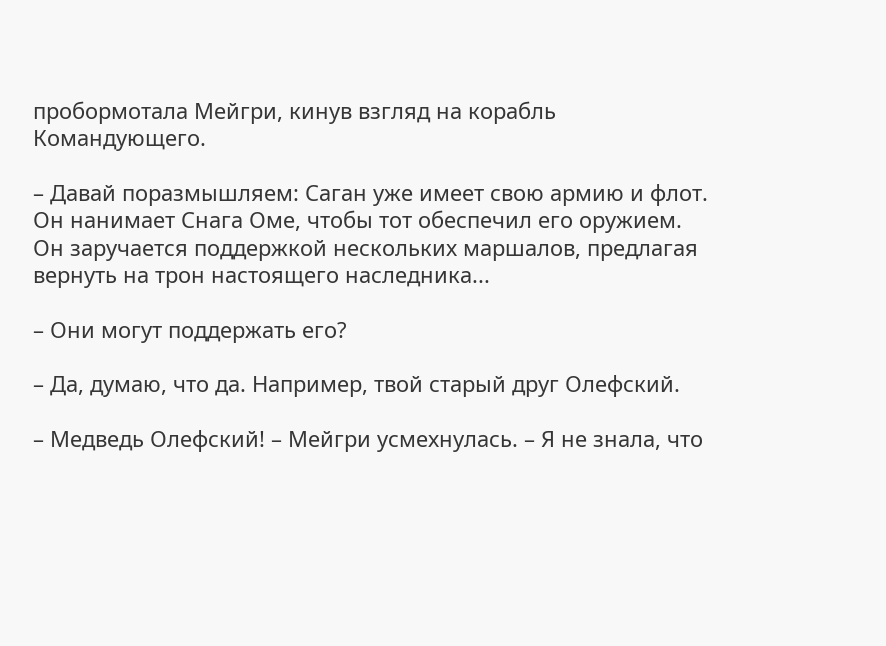пробормотала Мейгри, кинув взгляд на корабль Командующего.

– Давай поразмышляем: Саган уже имеет свою армию и флот. Он нанимает Снага Оме, чтобы тот обеспечил его оружием. Он заручается поддержкой нескольких маршалов, предлагая вернуть на трон настоящего наследника...

– Они могут поддержать его?

– Да, думаю, что да. Например, твой старый друг Олефский.

– Медведь Олефский! – Мейгри усмехнулась. – Я не знала, что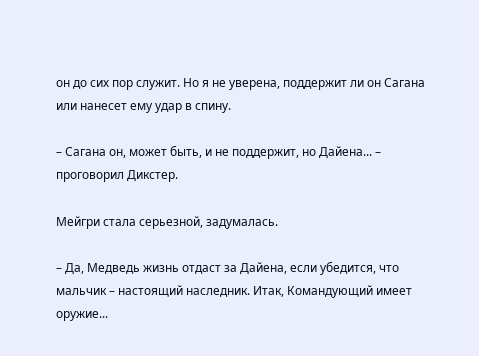он до сих пор служит. Но я не уверена, поддержит ли он Сагана или нанесет ему удар в спину.

– Сагана он, может быть, и не поддержит, но Дайена... – проговорил Дикстер.

Мейгри стала серьезной, задумалась.

– Да, Медведь жизнь отдаст за Дайена, если убедится, что мальчик – настоящий наследник. Итак, Командующий имеет оружие...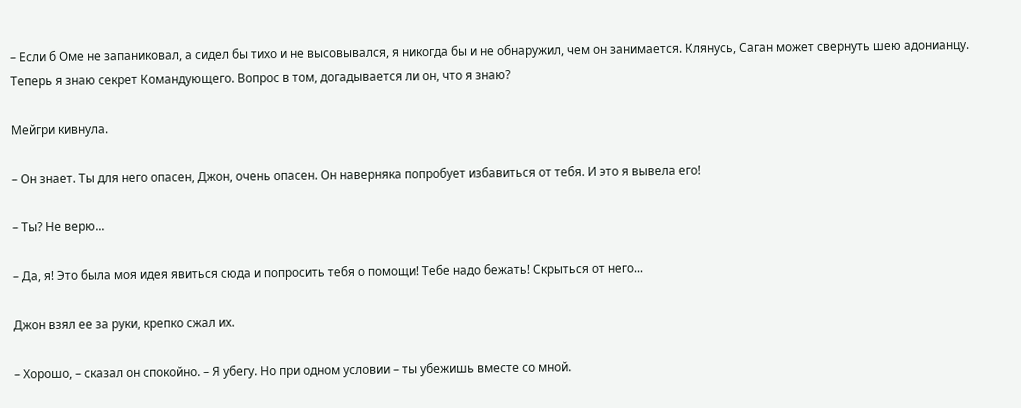– Если б Оме не запаниковал, а сидел бы тихо и не высовывался, я никогда бы и не обнаружил, чем он занимается. Клянусь, Саган может свернуть шею адонианцу. Теперь я знаю секрет Командующего. Вопрос в том, догадывается ли он, что я знаю?

Мейгри кивнула.

– Он знает. Ты для него опасен, Джон, очень опасен. Он наверняка попробует избавиться от тебя. И это я вывела его!

– Ты? Не верю...

– Да, я! Это была моя идея явиться сюда и попросить тебя о помощи! Тебе надо бежать! Скрыться от него...

Джон взял ее за руки, крепко сжал их.

– Хорошо, – сказал он спокойно. – Я убегу. Но при одном условии – ты убежишь вместе со мной.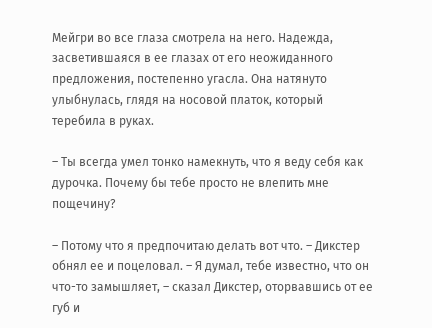Мейгри во все глаза смотрела на него. Надежда, засветившаяся в ее глазах от его неожиданного предложения, постепенно угасла. Она натянуто улыбнулась, глядя на носовой платок, который теребила в руках.

– Ты всегда умел тонко намекнуть, что я веду себя как дурочка. Почему бы тебе просто не влепить мне пощечину?

– Потому что я предпочитаю делать вот что. – Дикстер обнял ее и поцеловал. – Я думал, тебе известно, что он что-то замышляет, – сказал Дикстер, оторвавшись от ее губ и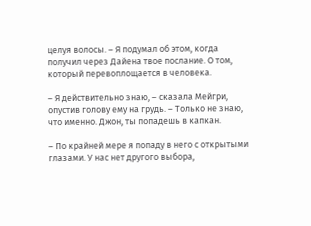целуя волосы. – Я подумал об этом, когда получил через Дайена твое послание. О том, который перевоплощается в человека.

– Я действительно знаю, – сказала Мейгри, опустив голову ему на грудь. – Только не знаю, что именно. Джон, ты попадешь в капкан.

– По крайней мере я попаду в него с открытыми глазами. У нас нет другого выбора,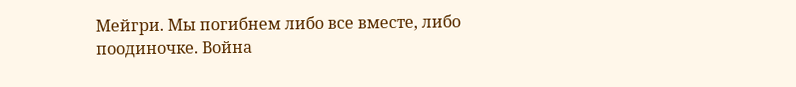Мейгри. Мы погибнем либо все вместе, либо поодиночке. Война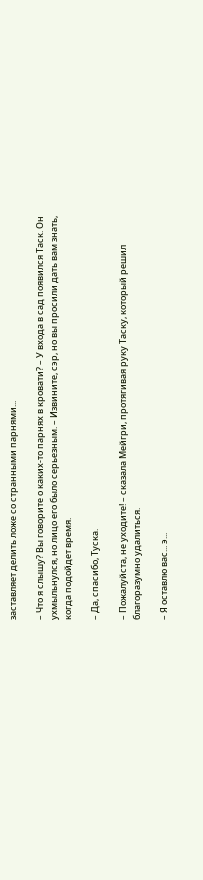заставляет делить ложе со странными парнями...

– Что я слышу? Вы говорите о каких-то парнях в кровати? – У входа в сад появился Таск. Он ухмыльнулся, но лицо его было серьезным. – Извините, сэр, но вы просили дать вам знать, когда подойдет время.

– Да, спасибо, Туска.

– Пожалуйста, не уходите! – сказала Мейгри, протягивая руку Таску, который решил благоразумно удалиться.

– Я оставлю вас... э...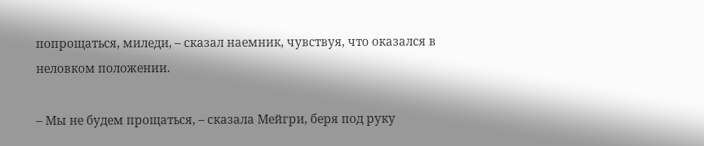попрощаться, миледи, – сказал наемник, чувствуя, что оказался в неловком положении.

– Мы не будем прощаться, – сказала Мейгри, беря под руку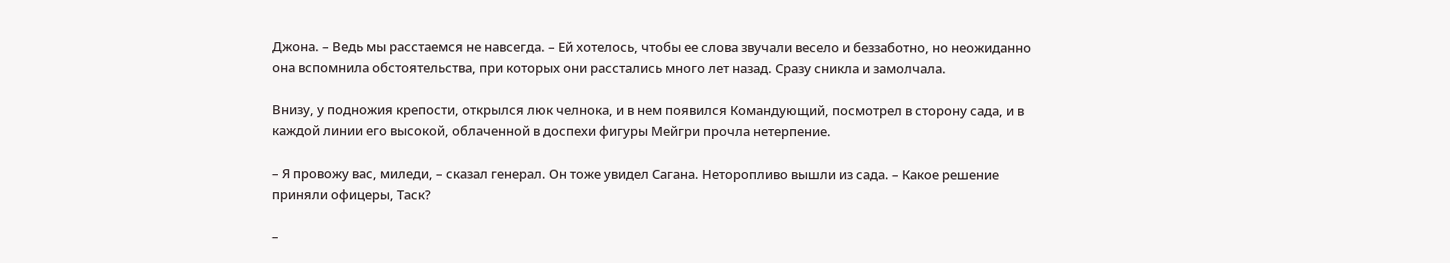Джона. – Ведь мы расстаемся не навсегда. – Ей хотелось, чтобы ее слова звучали весело и беззаботно, но неожиданно она вспомнила обстоятельства, при которых они расстались много лет назад. Сразу сникла и замолчала.

Внизу, у подножия крепости, открылся люк челнока, и в нем появился Командующий, посмотрел в сторону сада, и в каждой линии его высокой, облаченной в доспехи фигуры Мейгри прочла нетерпение.

– Я провожу вас, миледи, – сказал генерал. Он тоже увидел Сагана. Неторопливо вышли из сада. – Какое решение приняли офицеры, Таск?

–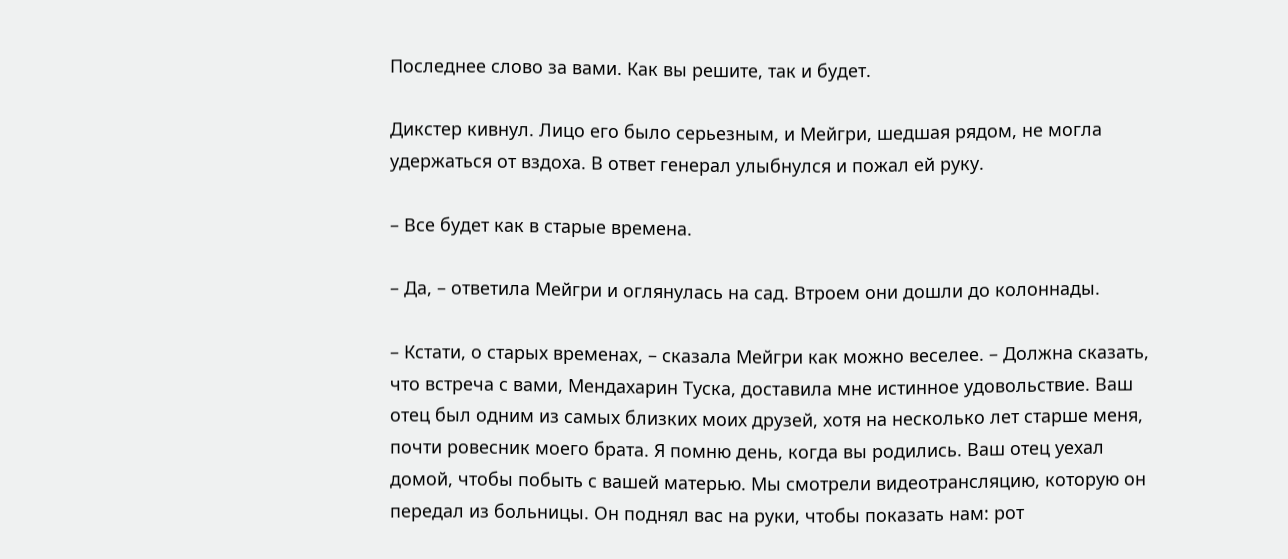Последнее слово за вами. Как вы решите, так и будет.

Дикстер кивнул. Лицо его было серьезным, и Мейгри, шедшая рядом, не могла удержаться от вздоха. В ответ генерал улыбнулся и пожал ей руку.

– Все будет как в старые времена.

– Да, – ответила Мейгри и оглянулась на сад. Втроем они дошли до колоннады.

– Кстати, о старых временах, – сказала Мейгри как можно веселее. – Должна сказать, что встреча с вами, Мендахарин Туска, доставила мне истинное удовольствие. Ваш отец был одним из самых близких моих друзей, хотя на несколько лет старше меня, почти ровесник моего брата. Я помню день, когда вы родились. Ваш отец уехал домой, чтобы побыть с вашей матерью. Мы смотрели видеотрансляцию, которую он передал из больницы. Он поднял вас на руки, чтобы показать нам: рот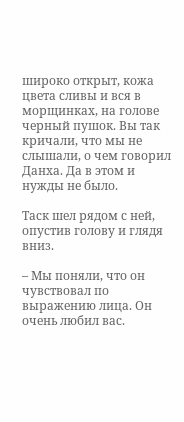широко открыт, кожа цвета сливы и вся в морщинках, на голове черный пушок. Вы так кричали, что мы не слышали, о чем говорил Данха. Да в этом и нужды не было.

Таск шел рядом с ней, опустив голову и глядя вниз.

– Мы поняли, что он чувствовал по выражению лица. Он очень любил вас.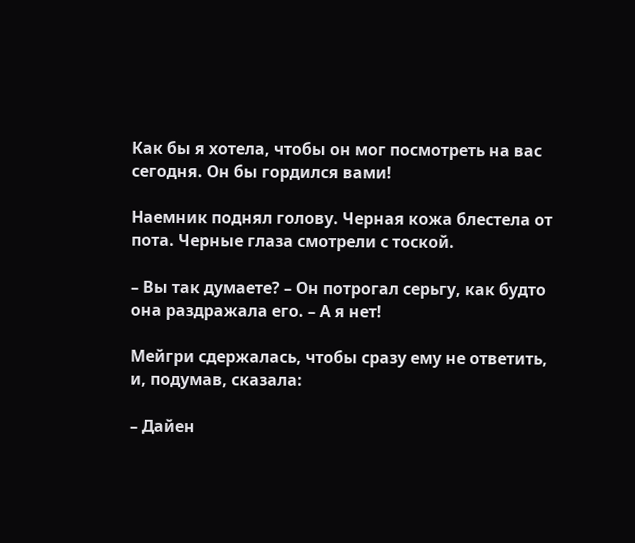Как бы я хотела, чтобы он мог посмотреть на вас сегодня. Он бы гордился вами!

Наемник поднял голову. Черная кожа блестела от пота. Черные глаза смотрели с тоской.

– Вы так думаете? – Он потрогал серьгу, как будто она раздражала его. – А я нет!

Мейгри сдержалась, чтобы сразу ему не ответить, и, подумав, сказала:

– Дайен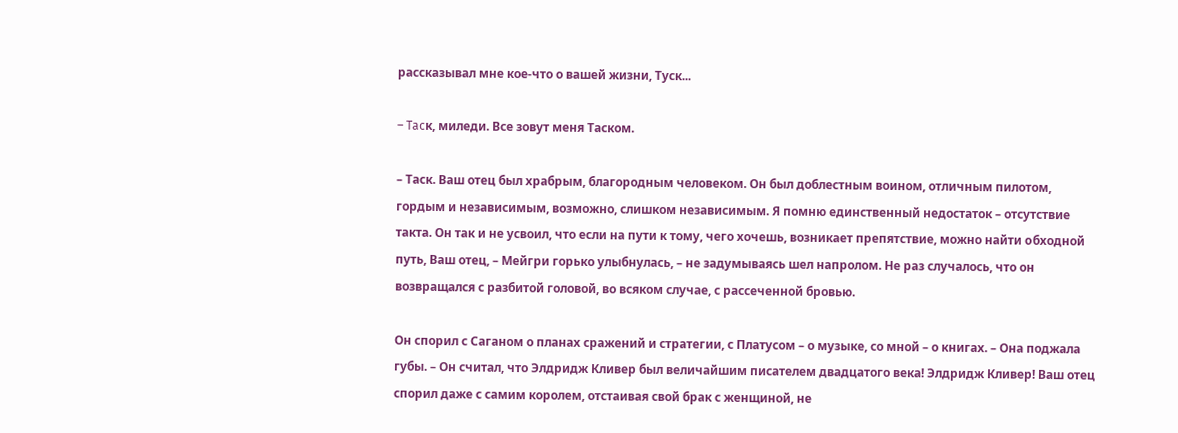рассказывал мне кое-что о вашей жизни, Туск...

– Tacк, миледи. Все зовут меня Таском.

– Таск. Ваш отец был храбрым, благородным человеком. Он был доблестным воином, отличным пилотом, гордым и независимым, возможно, слишком независимым. Я помню единственный недостаток – отсутствие такта. Он так и не усвоил, что если на пути к тому, чего хочешь, возникает препятствие, можно найти oбxодной путь, Ваш отец, – Мейгри горько улыбнулась, – не задумываясь шел напролом. Не раз случалось, что он возвращался с разбитой головой, во всяком случае, с рассеченной бровью.

Он спорил с Саганом о планах сражений и стратегии, с Платусом – о музыке, со мной – о книгах. – Она поджала губы. – Он считал, что Элдридж Кливер был величайшим писателем двадцатого века! Элдридж Кливер! Ваш отец спорил даже с самим королем, отстаивая свой брак с женщиной, не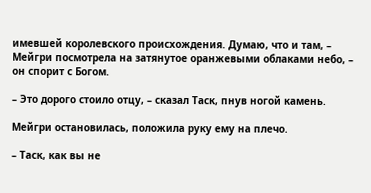имевшей королевского происхождения. Думаю, что и там, – Мейгри посмотрела на затянутое оранжевыми облаками небо, – он спорит с Богом.

– Это дорого стоило отцу, – сказал Таск, пнув ногой камень.

Мейгри остановилась, положила руку ему на плечо.

– Таск, как вы не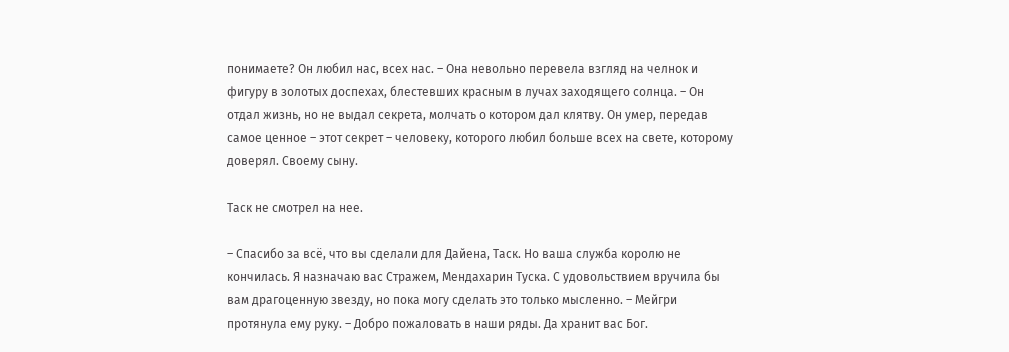понимаете? Он любил нас, всех нас. – Она невольно перевела взгляд на челнок и фигуру в золотых доспехах, блестевших красным в лучах заходящего солнца. – Он отдал жизнь, но не выдал секрета, молчать о котором дал клятву. Он умер, передав самое ценное – этот секрет – человеку, которого любил больше всех на свете, которому доверял. Своему сыну.

Таск не смотрел на нее.

– Спасибо за всё, что вы сделали для Дайена, Таск. Но ваша служба королю не кончилась. Я назначаю вас Стражем, Мендахарин Туска. С удовольствием вручила бы вам драгоценную звезду, но пока могу сделать это только мысленно. – Мейгри протянула ему руку. – Добро пожаловать в наши ряды. Да хранит вас Бог.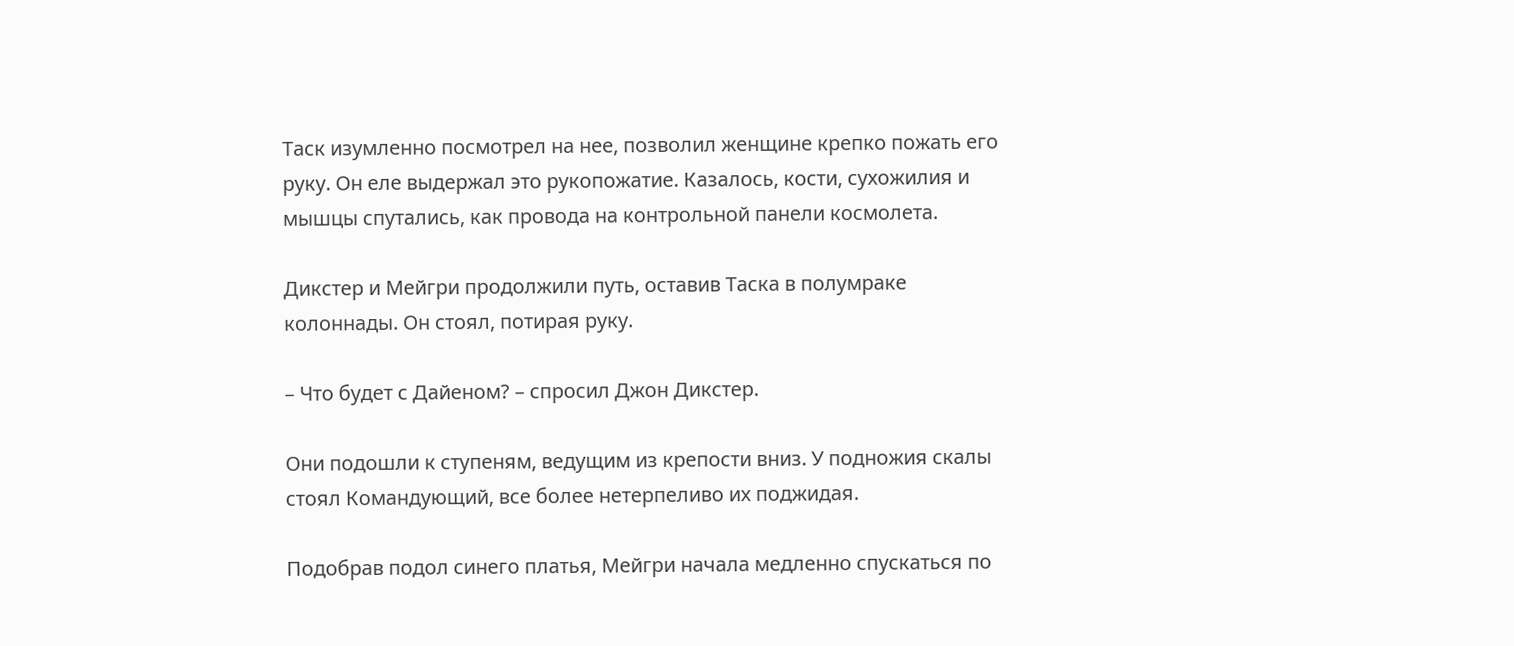Таск изумленно посмотрел на нее, позволил женщине крепко пожать его руку. Он еле выдержал это рукопожатие. Казалось, кости, сухожилия и мышцы спутались, как провода на контрольной панели космолета.

Дикстер и Мейгри продолжили путь, оставив Таска в полумраке колоннады. Он стоял, потирая руку.

– Что будет с Дайеном? – спросил Джон Дикстер.

Они подошли к ступеням, ведущим из крепости вниз. У подножия скалы стоял Командующий, все более нетерпеливо их поджидая.

Подобрав подол синего платья, Мейгри начала медленно спускаться по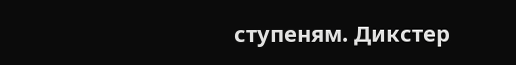ступеням. Дикстер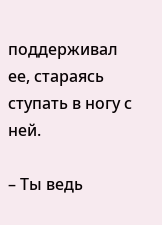поддерживал ее, стараясь ступать в ногу с ней.

– Ты ведь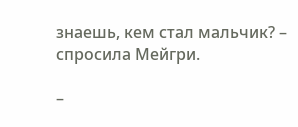знаешь, кем стал мальчик? – спросила Мейгри.

–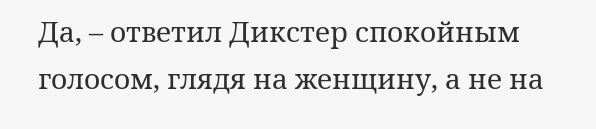Да, – ответил Дикстер спокойным голосом, глядя на женщину, а не на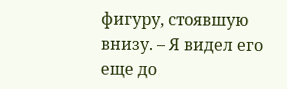фигуру, стоявшую внизу. – Я видел его еще до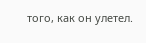того, как он улетел.